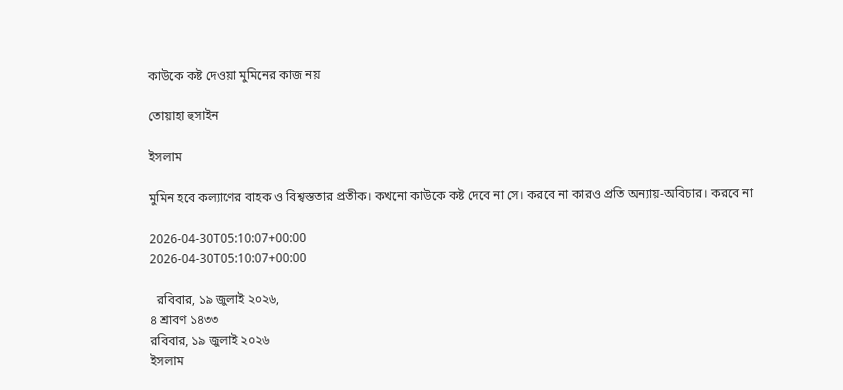কাউকে কষ্ট দেওয়া মুমিনের কাজ নয়

তোয়াহা হুসাইন

ইসলাম

মুমিন হবে কল্যাণের বাহক ও বিশ্বস্ততার প্রতীক। কখনো কাউকে কষ্ট দেবে না সে। করবে না কারও প্রতি অন্যায়-অবিচার। করবে না

2026-04-30T05:10:07+00:00
2026-04-30T05:10:07+00:00

  রবিবার, ১৯ জুলাই ২০২৬,
৪ শ্রাবণ ১৪৩৩
রবিবার, ১৯ জুলাই ২০২৬
ইসলাম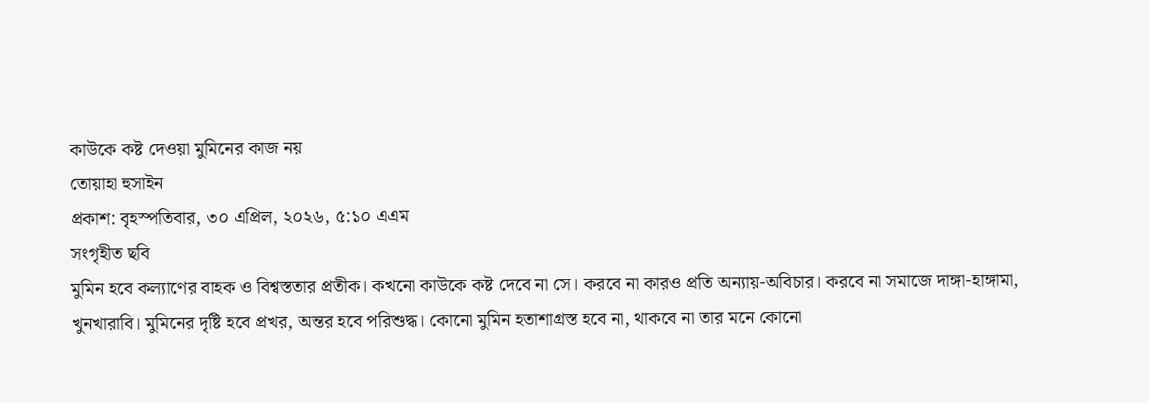কাউকে কষ্ট দেওয়া মুমিনের কাজ নয়
তোয়াহা হুসাইন
প্রকাশ: বৃহস্পতিবার, ৩০ এপ্রিল, ২০২৬, ৫:১০ এএম
সংগৃহীত ছবি
মুমিন হবে কল্যাণের বাহক ও বিশ্বস্ততার প্রতীক। কখনো কাউকে কষ্ট দেবে না সে। করবে না কারও প্রতি অন্যায়-অবিচার। করবে না সমাজে দাঙ্গা-হাঙ্গামা, খুনখারাবি। মুমিনের দৃষ্টি হবে প্রখর, অন্তর হবে পরিশুদ্ধ। কোনো মুমিন হতাশাগ্রস্ত হবে না, থাকবে না তার মনে কোনো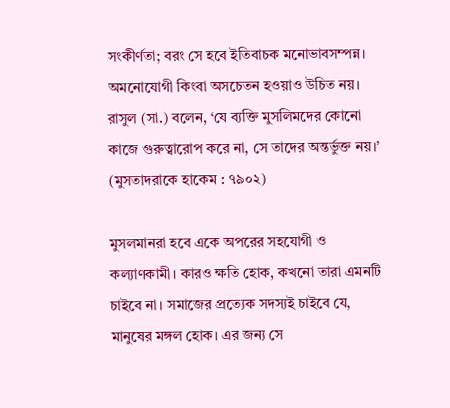সংকীর্ণতা; বরং সে হবে ইতিবাচক মনোভাবসম্পন্ন। অমনোযোগী কিংবা অসচেতন হওয়াও উচিত নয়। রাসুল (সা.) বলেন, ‘যে ব্যক্তি মুসলিমদের কোনো কাজে গুরুত্বারোপ করে না, সে তাদের অন্তর্ভুক্ত নয়।’ (মুসতাদরাকে হাকেম : ৭৯০২)

মুসলমানরা হবে একে অপরের সহযোগী ও কল্যাণকামী। কারও ক্ষতি হোক, কখনো তারা এমনটি চাইবে না। সমাজের প্রত্যেক সদস্যই চাইবে যে, মানুষের মঙ্গল হোক। এর জন্য সে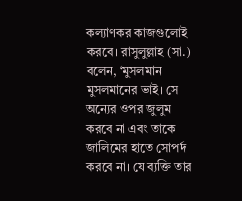কল্যাণকর কাজগুলোই করবে। রাসুলুল্লাহ (সা.) বলেন, ‘মুসলমান মুসলমানের ভাই। সে অন্যের ওপর জুলুম করবে না এবং তাকে জালিমের হাতে সোপর্দ করবে না। যে ব্যক্তি তার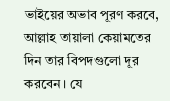ভাইয়ের অভাব পূরণ করবে, আল্লাহ তায়ালা কেয়ামতের দিন তার বিপদগুলো দূর করবেন। যে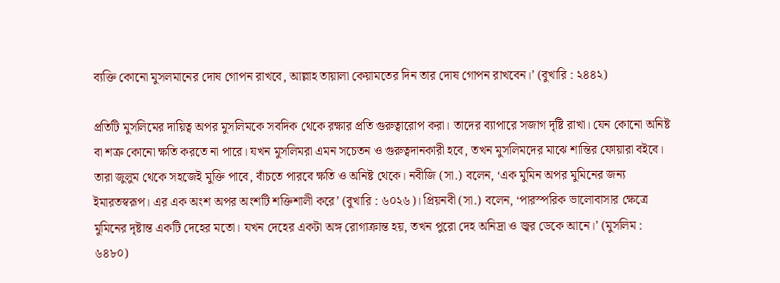ব্যক্তি কোনো মুসলমানের দোষ গোপন রাখবে, আল্লাহ তায়ালা কেয়ামতের দিন তার দোষ গোপন রাখবেন।’ (বুখারি : ২৪৪২)

প্রতিটি মুসলিমের দায়িত্ব অপর মুসলিমকে সবদিক থেকে রক্ষার প্রতি গুরুত্বারোপ করা। তাদের ব্যাপারে সজাগ দৃষ্টি রাখা। যেন কোনো অনিষ্ট বা শত্রু কোনো ক্ষতি করতে না পারে। যখন মুসলিমরা এমন সচেতন ও গুরুত্বদানকারী হবে, তখন মুসলিমদের মাঝে শান্তির ফোয়ারা বইবে। তারা জুলুম থেকে সহজেই মুক্তি পাবে, বাঁচতে পারবে ক্ষতি ও অনিষ্ট থেকে। নবীজি (সা.) বলেন, ‘এক মুমিন অপর মুমিনের জন্য ইমারতস্বরূপ। এর এক অংশ অপর অংশটি শক্তিশালী করে’ (বুখারি : ৬০২৬)। প্রিয়নবী (সা.) বলেন, ‘পারস্পরিক ভালোবাসার ক্ষেত্রে মুমিনের দৃষ্টান্ত একটি দেহের মতো। যখন দেহের একটা অঙ্গ রোগাক্রান্ত হয়, তখন পুরো দেহ অনিদ্রা ও জ্বর ডেকে আনে।’ (মুসলিম : ৬৪৮০)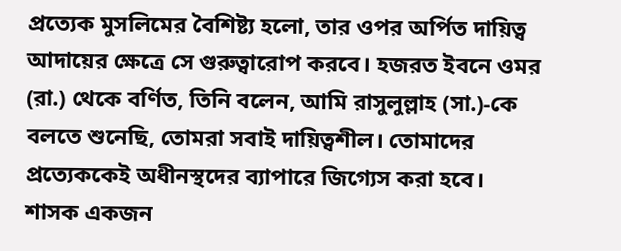প্রত্যেক মুসলিমের বৈশিষ্ট্য হলো, তার ওপর অর্পিত দায়িত্ব আদায়ের ক্ষেত্রে সে গুরুত্বারোপ করবে। হজরত ইবনে ওমর (রা.) থেকে বর্ণিত, তিনি বলেন, আমি রাসুলুল্লাহ (সা.)-কে বলতে শুনেছি, তোমরা সবাই দায়িত্বশীল। তোমাদের প্রত্যেককেই অধীনস্থদের ব্যাপারে জিগ্যেস করা হবে। শাসক একজন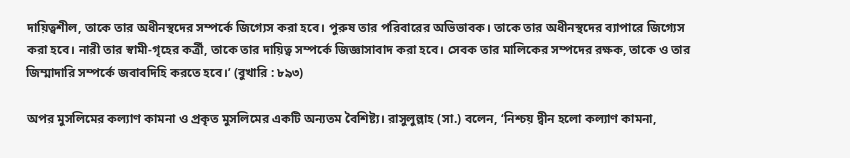দায়িত্বশীল, তাকে তার অধীনস্থদের সম্পর্কে জিগ্যেস করা হবে। পুরুষ তার পরিবারের অভিভাবক। তাকে তার অধীনস্থদের ব্যাপারে জিগ্যেস করা হবে। নারী তার স্বামী-গৃহের কর্ত্রী, তাকে তার দায়িত্ব সম্পর্কে জিজ্ঞাসাবাদ করা হবে। সেবক তার মালিকের সম্পদের রক্ষক, তাকে ও তার জিম্মাদারি সম্পর্কে জবাবদিহি করতে হবে।’ (বুখারি : ৮৯৩)

অপর মুসলিমের কল্যাণ কামনা ও প্রকৃত মুসলিমের একটি অন্যতম বৈশিষ্ট্য। রাসুলুল্লাহ (সা.) বলেন, ‘নিশ্চয় দ্বীন হলো কল্যাণ কামনা,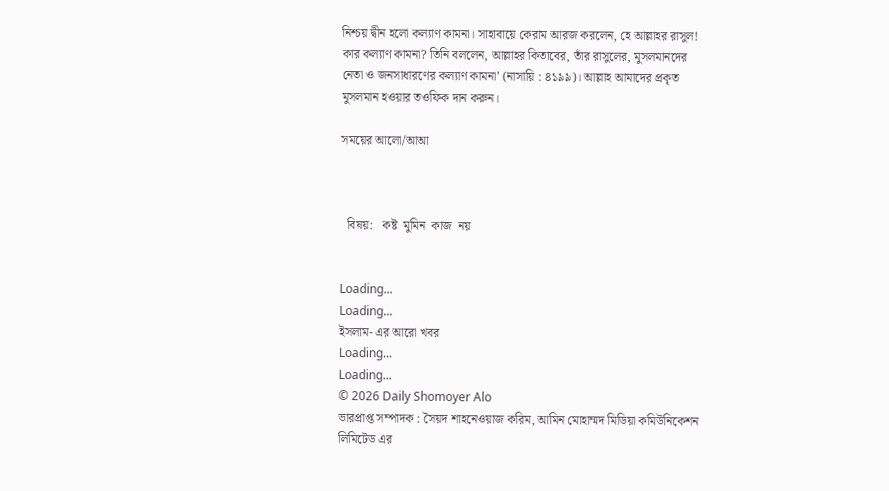নিশ্চয় দ্বীন হলো কল্যাণ কামনা। সাহাবায়ে কেরাম আরজ করলেন, হে আল্লাহর রাসুল! কার কল্যাণ কামনা? তিনি বললেন, আল্লাহর কিতাবের, তাঁর রাসুলের, মুসলমানদের নেতা ও জনসাধারণের কল্যাণ কামনা’ (নাসায়ি : ৪১৯৯)। আল্লাহ আমাদের প্রকৃত মুসলমান হওয়ার তওফিক দান করুন।

সময়ের আলো/আআ



  বিষয়:   কষ্ট  মুমিন  কাজ  নয়


Loading...
Loading...
ইসলাম- এর আরো খবর
Loading...
Loading...
© 2026 Daily Shomoyer Alo
ভারপ্রাপ্ত সম্পাদক : সৈয়দ শাহনেওয়াজ করিম, আমিন মোহাম্মদ মিডিয়া কমিউনিকেশন লিমিটেড এর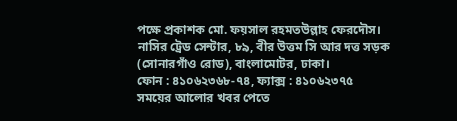পক্ষে প্রকাশক মো. ফয়সাল রহমতউল্লাহ ফেরদৌস। নাসির ট্রেড সেন্টার, ৮৯, বীর উত্তম সি আর দত্ত সড়ক (সোনারগাঁও রোড), বাংলামোটর, ঢাকা।
ফোন : ৪১০৬২৩৬৮-৭৪, ফ্যাক্স : ৪১০৬২৩৭৫
সময়ের আলোর খবর পেতে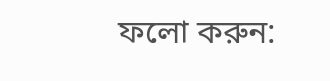ফলো করুন: